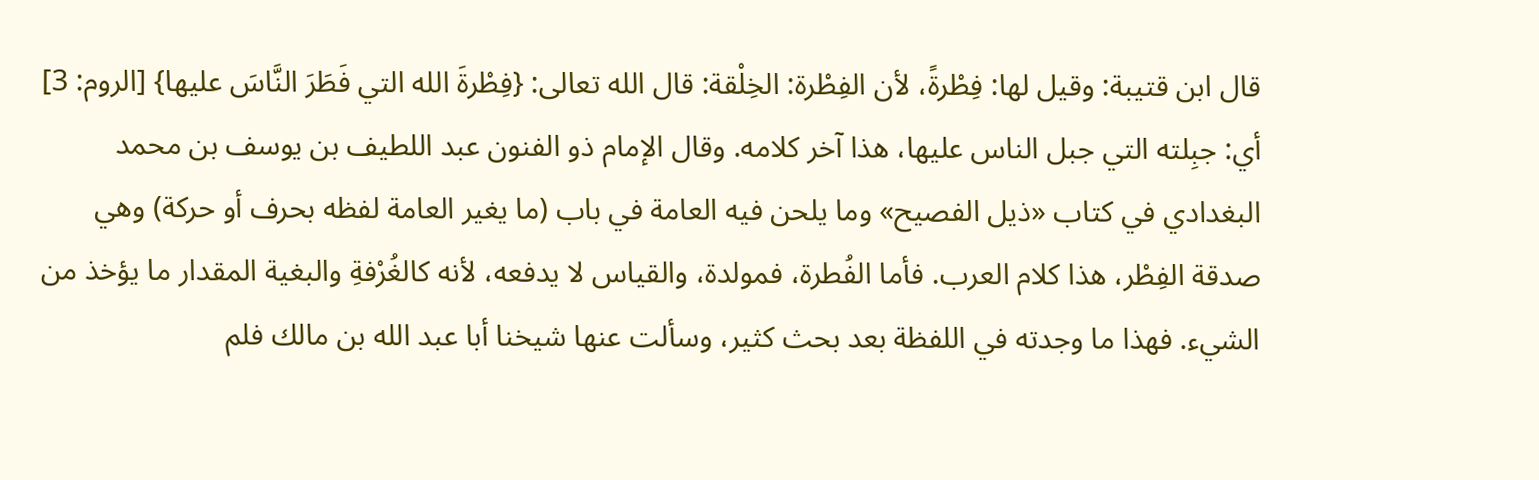قال ابن قتيبة: وقيل لها: فِطْرةً، لأن الفِطْرة: الخِلْقة: قال الله تعالى: {فِطْرةَ الله التي فَطَرَ النَّاسَ عليها} [الروم: 3] أي: جبِلته التي جبل الناس عليها، هذا آخر كلامه. وقال الإمام ذو الفنون عبد اللطيف بن يوسف بن محمد البغدادي في كتاب «ذيل الفصيح» وما يلحن فيه العامة في باب (ما يغير العامة لفظه بحرف أو حركة) وهي صدقة الفِطْر، هذا كلام العرب. فأما الفُطرة، فمولدة، والقياس لا يدفعه، لأنه كالغُرْفةِ والبغية المقدار ما يؤخذ من الشيء. فهذا ما وجدته في اللفظة بعد بحث كثير، وسألت عنها شيخنا أبا عبد الله بن مالك فلم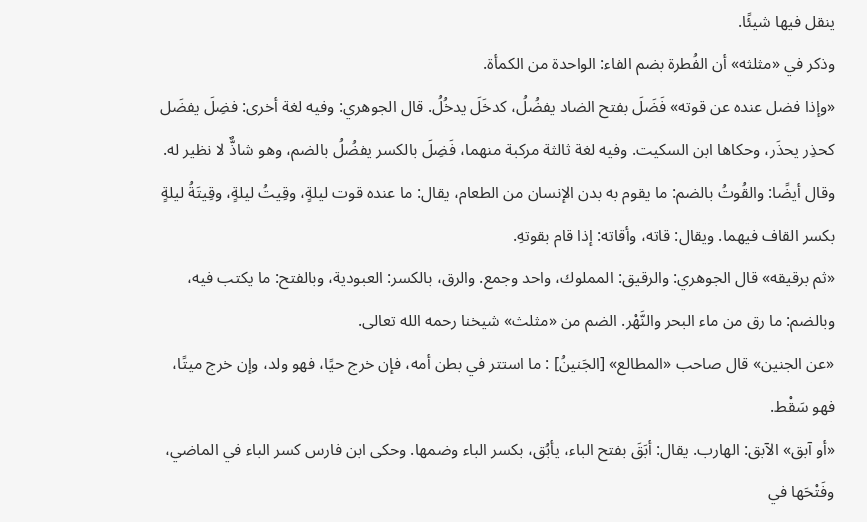ينقل فيها شيئًا.
وذكر في «مثلثه» أن الفُطرة بضم الفاء: الواحدة من الكمأة.
«وإذا فضل عنده عن قوته» فَضَلَ بفتح الضاد يفضُلُ، كدخَلَ يدخُلُ. قال الجوهري: وفيه لغة أخرى: فضِلَ يفضَل كحذِر يحذَر، وحكاها ابن السكيت. وفيه لغة ثالثة مركبة منهما، فَضِلَ بالكسر يفضُلُ بالضم، وهو شاذٌّ لا نظير له. وقال أيضًا: والقُوتُ بالضم: ما يقوم به بدن الإنسان من الطعام، يقال: ما عنده قوت ليلةٍ، وقِيتُ ليلةٍ، وقِيتَةُ ليلةٍ بكسر القاف فيهما. ويقال: قاته، وأقاته: إذا قام بقوتهِ.
«ثم برقيقه» قال الجوهري: والرقيق: المملوك، واحد وجمع. والرق، بالكسر: العبودية، وبالفتح: ما يكتب فيه، وبالضم: ما رق من ماء البحر والنَّهْر. الضم من «مثلث» شيخنا رحمه الله تعالى.
«عن الجنين» قال صاحب «المطالع» [الجَنينُ] : ما استتر في بطن أمه، فإن خرج حيًا، فهو ولد، وإن خرج ميتًا، فهو سَقْط.
«أو آبق» الآبق: الهارب. يقال: أبَقَ بفتح الباء، يأبُق، بكسر الباء وضمها. وحكى ابن فارس كسر الباء في الماضي، وفَتْحَها في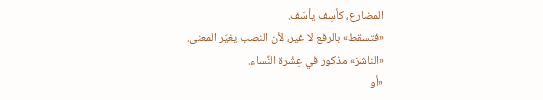المضارع، كأسِف يأسَف.
«فتسقط» بالرفع لا غير، لأن النصب يغيّر المعنى.
«الناشز» مذكور في عِشْرة النِّساء.
«أو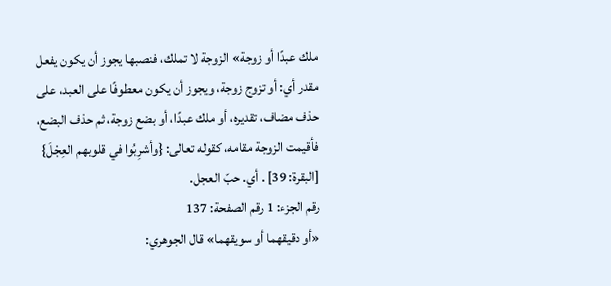ملك عبدًا أو زوجة» الزوجة لا تملك، فنصبها يجوز أن يكون يفعل مقدر أي: أو تزوج زوجة، ويجوز أن يكون معطوفًا على العبد، على حذف مضاف، تقديره، أو ملك عبدًا، أو بضع زوجة، ثم حذف البضع، فأقيمت الزوجة مقامه، كقوله تعالى: {وأشرِبُوا في قلوبهم العِجْلَ} [البقرة: 39] . أي. حبّ العجل.
رقم الجزء: 1 رقم الصفحة: 137
«أو دقيقهما أو سويقهما» قال الجوهري: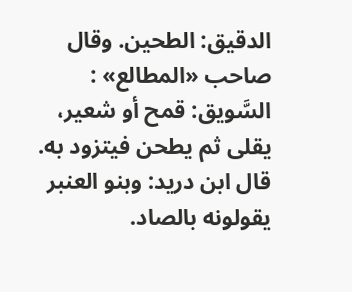الدقيق: الطحين. وقال صاحب «المطالع» : السَّويق: قمح أو شعير، يقلى ثم يطحن فيتزود به. قال ابن دريد: وبنو العنبر يقولونه بالصاد.